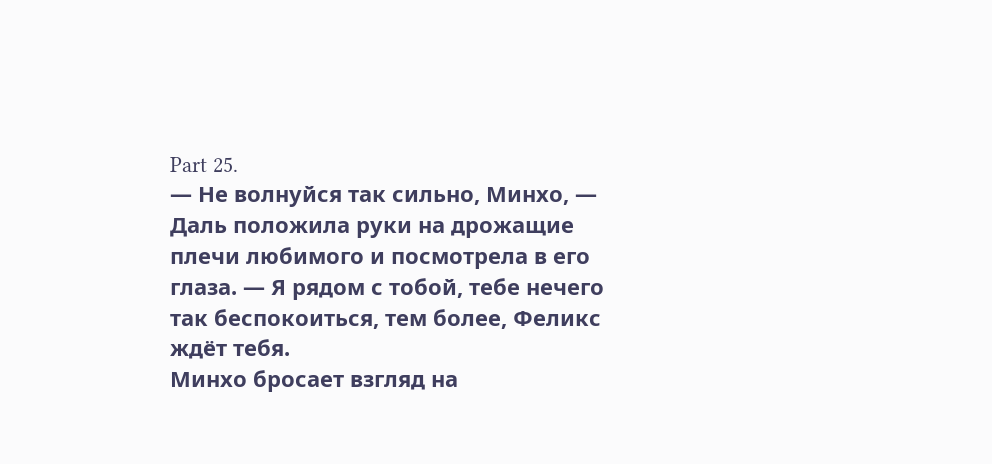Part 25.
— Не волнуйся так сильно, Минхо, — Даль положила руки на дрожащие плечи любимого и посмотрела в его глаза. — Я рядом с тобой, тебе нечего так беспокоиться, тем более, Феликс ждёт тебя.
Минхо бросает взгляд на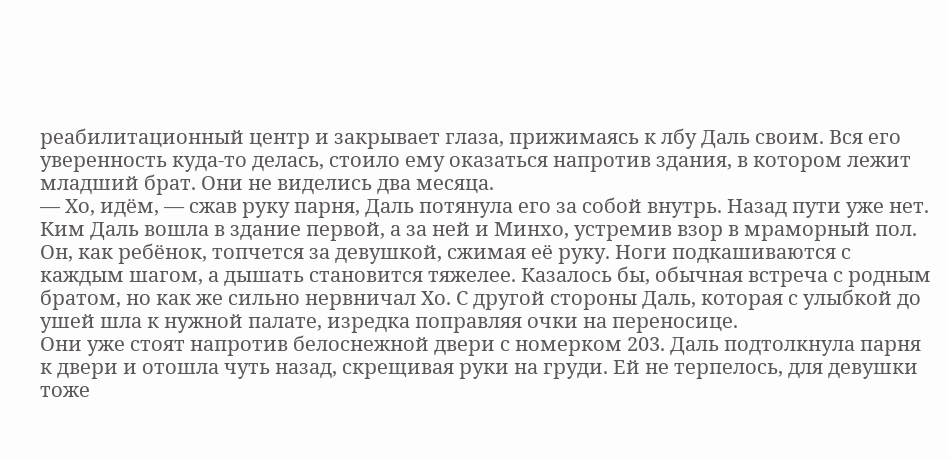реабилитационный центр и закрывает глаза, прижимаясь к лбу Даль своим. Вся его уверенность куда-то делась, стоило ему оказаться напротив здания, в котором лежит младший брат. Они не виделись два месяца.
— Хо, идём, — сжав руку парня, Даль потянула его за собой внутрь. Назад пути уже нет.
Ким Даль вошла в здание первой, а за ней и Минхо, устремив взор в мраморный пол. Он, как ребёнок, топчется за девушкой, сжимая её руку. Ноги подкашиваются с каждым шагом, а дышать становится тяжелее. Казалось бы, обычная встреча с родным братом, но как же сильно нервничал Хо. С другой стороны Даль, которая с улыбкой до ушей шла к нужной палате, изредка поправляя очки на переносице.
Они уже стоят напротив белоснежной двери с номерком 203. Даль подтолкнула парня к двери и отошла чуть назад, скрещивая руки на груди. Ей не терпелось, для девушки тоже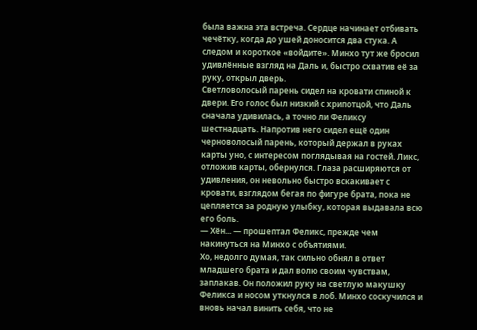была важна эта встреча. Сердце начинает отбивать чечётку, когда до ушей доносится два стука. А следом и короткое «войдите». Минхо тут же бросил удивлённые взгляд на Даль и, быстро схватив её за руку, открыл дверь.
Светловолосый парень сидел на кровати спиной к двери. Его голос был низкий с хрипотцой, что Даль сначала удивилась, а точно ли Феликсу шестнадцать. Напротив него сидел ещё один черноволосый парень, который держал в руках карты уно, с интересом поглядывая на гостей. Ликс, отложив карты, обернулся. Глаза расширяются от удивления, он невольно быстро вскакивает с кровати, взглядом бегая по фигуре брата, пока не цепляется за родную улыбку, которая выдавала всю его боль.
— Хён... — прошептал Феликс, прежде чем накинуться на Минхо с объятиями.
Хо, недолго думая, так сильно обнял в ответ младшего брата и дал волю своим чувствам, заплакав. Он положил руку на светлую макушку Феликса и носом уткнулся в лоб. Минхо соскучился и вновь начал винить себя, что не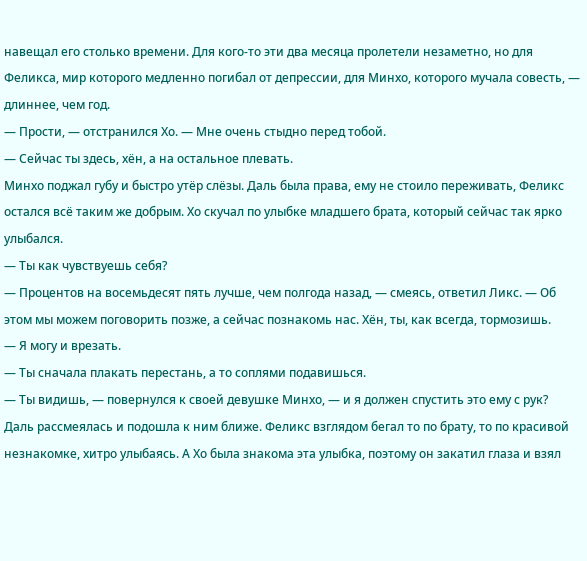навещал его столько времени. Для кого-то эти два месяца пролетели незаметно, но для Феликса, мир которого медленно погибал от депрессии, для Минхо, которого мучала совесть, — длиннее, чем год.
— Прости, — отстранился Хо. — Мне очень стыдно перед тобой.
— Сейчас ты здесь, хён, а на остальное плевать.
Минхо поджал губу и быстро утёр слёзы. Даль была права, ему не стоило переживать, Феликс остался всё таким же добрым. Хо скучал по улыбке младшего брата, который сейчас так ярко улыбался.
— Ты как чувствуешь себя?
— Процентов на восемьдесят пять лучше, чем полгода назад, — смеясь, ответил Ликс. — Об этом мы можем поговорить позже, а сейчас познакомь нас. Хён, ты, как всегда, тормозишь.
— Я могу и врезать.
— Ты сначала плакать перестань, а то соплями подавишься.
— Ты видишь, — повернулся к своей девушке Минхо, — и я должен спустить это ему с рук?
Даль рассмеялась и подошла к ним ближе. Феликс взглядом бегал то по брату, то по красивой незнакомке, хитро улыбаясь. А Хо была знакома эта улыбка, поэтому он закатил глаза и взял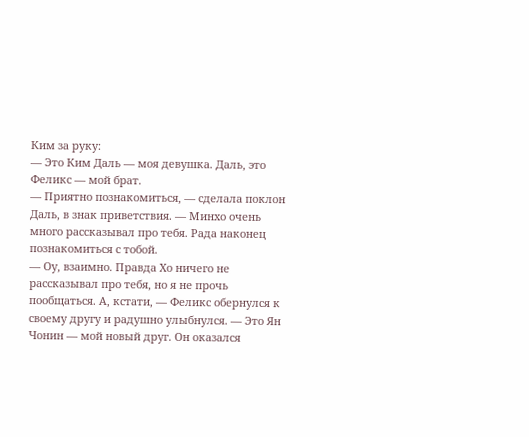Ким за руку:
— Это Ким Даль — моя девушка. Даль, это Феликс — мой брат.
— Приятно познакомиться, — сделала поклон Даль, в знак приветствия. — Минхо очень много рассказывал про тебя. Рада наконец познакомиться с тобой.
— Оу, взаимно. Правда Хо ничего не рассказывал про тебя, но я не прочь пообщаться. А, кстати, — Феликс обернулся к своему другу и радушно улыбнулся. — Это Ян Чонин — мой новый друг. Он оказался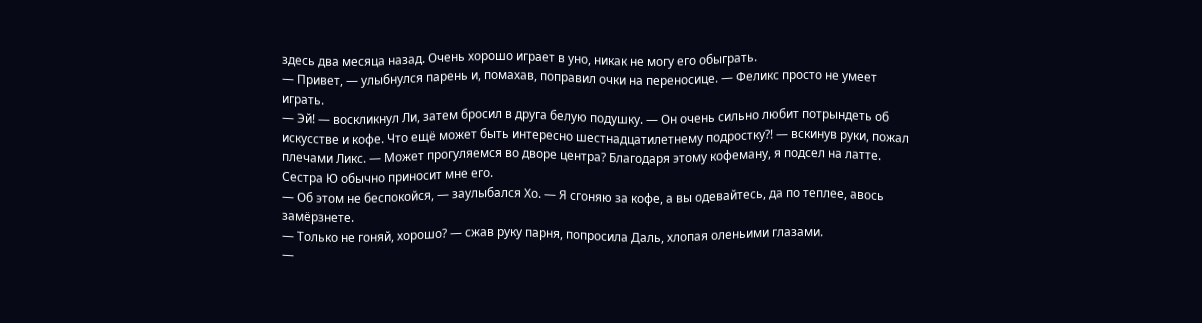здесь два месяца назад. Очень хорошо играет в уно, никак не могу его обыграть.
— Привет, — улыбнулся парень и, помахав, поправил очки на переносице. — Феликс просто не умеет играть.
— Эй! — воскликнул Ли, затем бросил в друга белую подушку. — Он очень сильно любит потрындеть об искусстве и кофе. Что ещё может быть интересно шестнадцатилетнему подростку?! — вскинув руки, пожал плечами Ликс. — Может прогуляемся во дворе центра? Благодаря этому кофеману, я подсел на латте. Сестра Ю обычно приносит мне его.
— Об этом не беспокойся, — заулыбался Хо. — Я сгоняю за кофе, а вы одевайтесь, да по теплее, авось замёрзнете.
— Только не гоняй, хорошо? — сжав руку парня, попросила Даль, хлопая оленьими глазами.
—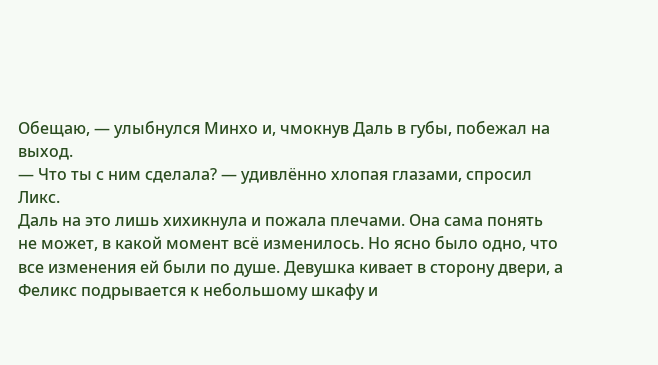Обещаю, — улыбнулся Минхо и, чмокнув Даль в губы, побежал на выход.
— Что ты с ним сделала? — удивлённо хлопая глазами, спросил Ликс.
Даль на это лишь хихикнула и пожала плечами. Она сама понять не может, в какой момент всё изменилось. Но ясно было одно, что все изменения ей были по душе. Девушка кивает в сторону двери, а Феликс подрывается к небольшому шкафу и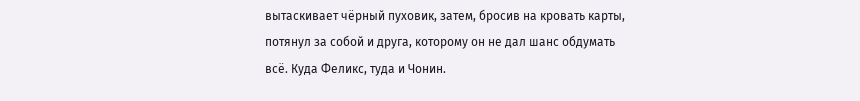вытаскивает чёрный пуховик, затем, бросив на кровать карты, потянул за собой и друга, которому он не дал шанс обдумать всё. Куда Феликс, туда и Чонин.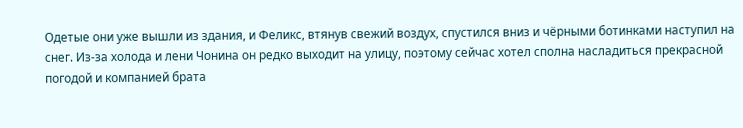Одетые они уже вышли из здания, и Феликс, втянув свежий воздух, спустился вниз и чёрными ботинками наступил на снег. Из-за холода и лени Чонина он редко выходит на улицу, поэтому сейчас хотел сполна насладиться прекрасной погодой и компанией брата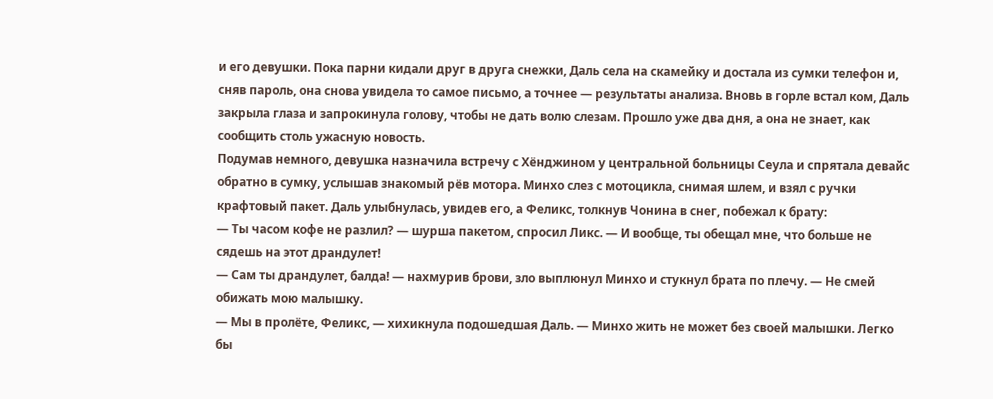и его девушки. Пока парни кидали друг в друга снежки, Даль села на скамейку и достала из сумки телефон и, сняв пароль, она снова увидела то самое письмо, а точнее — результаты анализа. Вновь в горле встал ком, Даль закрыла глаза и запрокинула голову, чтобы не дать волю слезам. Прошло уже два дня, а она не знает, как сообщить столь ужасную новость.
Подумав немного, девушка назначила встречу с Хёнджином у центральной больницы Сеула и спрятала девайс обратно в сумку, услышав знакомый рёв мотора. Минхо слез с мотоцикла, снимая шлем, и взял с ручки крафтовый пакет. Даль улыбнулась, увидев его, а Феликс, толкнув Чонина в снег, побежал к брату:
— Ты часом кофе не разлил? — шурша пакетом, спросил Ликс. — И вообще, ты обещал мне, что больше не сядешь на этот драндулет!
— Сам ты драндулет, балда! — нахмурив брови, зло выплюнул Минхо и стукнул брата по плечу. — Не смей обижать мою малышку.
— Мы в пролёте, Феликс, — хихикнула подошедшая Даль. — Минхо жить не может без своей малышки. Легко бы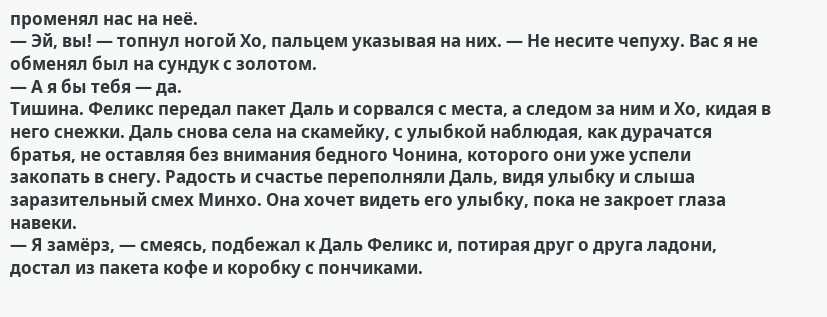променял нас на неё.
— Эй, вы! — топнул ногой Хо, пальцем указывая на них. — Не несите чепуху. Вас я не обменял был на сундук с золотом.
— А я бы тебя — да.
Тишина. Феликс передал пакет Даль и сорвался с места, а следом за ним и Хо, кидая в него снежки. Даль снова села на скамейку, с улыбкой наблюдая, как дурачатся братья, не оставляя без внимания бедного Чонина, которого они уже успели закопать в снегу. Радость и счастье переполняли Даль, видя улыбку и слыша заразительный смех Минхо. Она хочет видеть его улыбку, пока не закроет глаза навеки.
— Я замёрз, — смеясь, подбежал к Даль Феликс и, потирая друг о друга ладони, достал из пакета кофе и коробку с пончиками.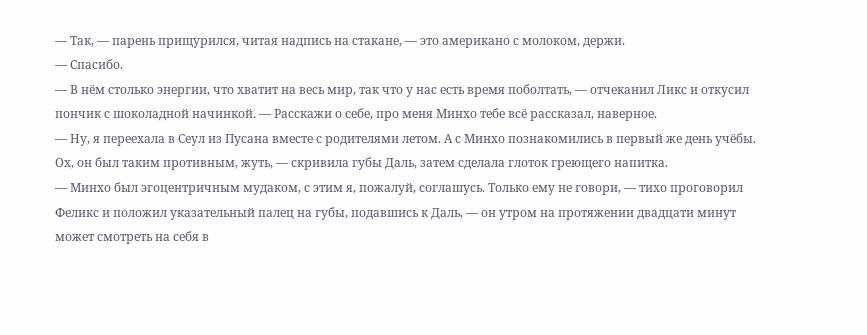— Так, — парень прищурился, читая надпись на стакане, — это американо с молоком, держи.
— Спасибо.
— В нём столько энергии, что хватит на весь мир, так что у нас есть время поболтать, — отчеканил Ликс и откусил пончик с шоколадной начинкой. — Расскажи о себе, про меня Минхо тебе всё рассказал, наверное.
— Ну, я переехала в Сеул из Пусана вместе с родителями летом. А с Минхо познакомились в первый же день учёбы. Ох, он был таким противным, жуть, — скривила губы Даль, затем сделала глоток греющего напитка.
— Минхо был эгоцентричным мудаком, с этим я, пожалуй, соглашусь. Только ему не говори, — тихо проговорил Феликс и положил указательный палец на губы, подавшись к Даль, — он утром на протяжении двадцати минут может смотреть на себя в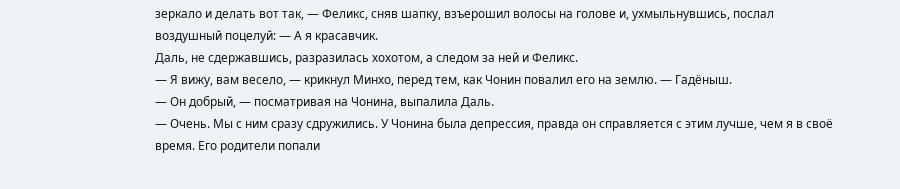зеркало и делать вот так, — Феликс, сняв шапку, взъерошил волосы на голове и, ухмыльнувшись, послал воздушный поцелуй: — А я красавчик.
Даль, не сдержавшись, разразилась хохотом, а следом за ней и Феликс.
— Я вижу, вам весело, — крикнул Минхо, перед тем, как Чонин повалил его на землю. — Гадёныш.
— Он добрый, — посматривая на Чонина, выпалила Даль.
— Очень. Мы с ним сразу сдружились. У Чонина была депрессия, правда он справляется с этим лучше, чем я в своё время. Его родители попали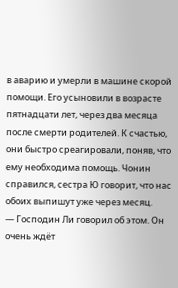в аварию и умерли в машине скорой помощи. Его усыновили в возрасте пятнадцати лет, через два месяца после смерти родителей. К счастью, они быстро среагировали, поняв, что ему необходима помощь. Чонин справился, сестра Ю говорит, что нас обоих выпишут уже через месяц.
— Господин Ли говорил об этом. Он очень ждёт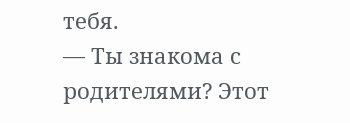тебя.
— Ты знакома с родителями? Этот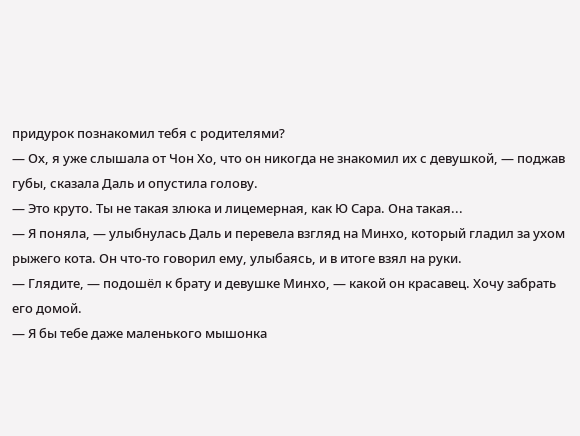придурок познакомил тебя с родителями?
— Ох, я уже слышала от Чон Хо, что он никогда не знакомил их с девушкой, — поджав губы, сказала Даль и опустила голову.
— Это круто. Ты не такая злюка и лицемерная, как Ю Сара. Она такая...
— Я поняла, — улыбнулась Даль и перевела взгляд на Минхо, который гладил за ухом рыжего кота. Он что-то говорил ему, улыбаясь, и в итоге взял на руки.
— Глядите, — подошёл к брату и девушке Минхо, — какой он красавец. Хочу забрать его домой.
— Я бы тебе даже маленького мышонка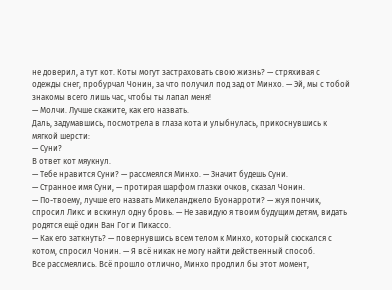не доверил, а тут кот. Коты могут застраховать свою жизнь? — стряхивая с одежды снег, пробурчал Чонин, за что получил под зад от Минхо. — Эй, мы с тобой знакомы всего лишь час, чтобы ты лапал меня!
— Молчи. Лучше скажите, как его назвать.
Даль, задумавшись, посмотрела в глаза кота и улыбнулась, прикоснувшись к мягкой шерсти:
— Суни?
В ответ кот мяукнул.
— Тебе нравится Суни? — рассмеялся Минхо. — Значит будешь Суни.
— Странное имя Суни, — протирая шарфом глазки очков, сказал Чонин.
— По-твоему, лучше его назвать Микеланджело Буонарроти? — жуя пончик, спросил Ликс и вскинул одну бровь. — Не завидую я твоим будущим детям, видать родятся ещё один Ван Гог и Пикассо.
— Как его заткнуть? — повернувшись всем телом к Минхо, который сюскался с котом, спросил Чонин. — Я всё никак не могу найти действенный способ.
Все рассмеялись. Всё прошло отлично, Минхо продлил бы этот момент,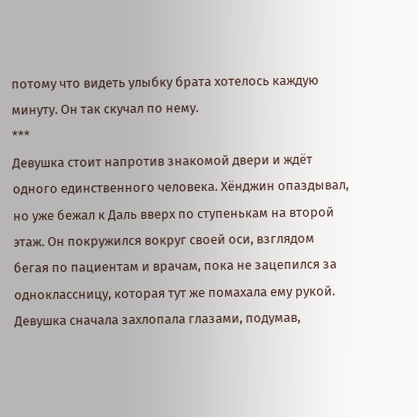потому что видеть улыбку брата хотелось каждую минуту. Он так скучал по нему.
***
Девушка стоит напротив знакомой двери и ждёт одного единственного человека. Хёнджин опаздывал, но уже бежал к Даль вверх по ступенькам на второй этаж. Он покружился вокруг своей оси, взглядом бегая по пациентам и врачам, пока не зацепился за одноклассницу, которая тут же помахала ему рукой. Девушка сначала захлопала глазами, подумав,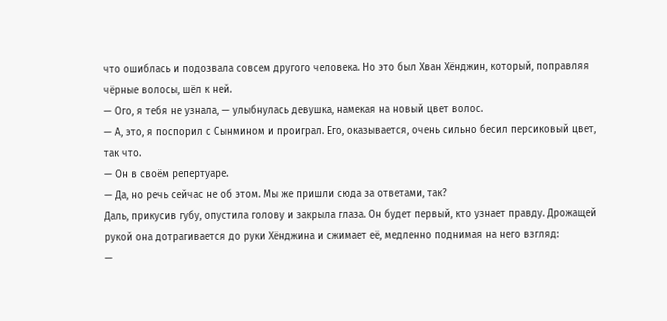что ошиблась и подозвала совсем другого человека. Но это был Хван Хёнджин, который, поправляя чёрные волосы, шёл к ней.
— Ого, я тебя не узнала, — улыбнулась девушка, намекая на новый цвет волос.
— А, это, я поспорил с Сынмином и проиграл. Его, оказывается, очень сильно бесил персиковый цвет, так что.
— Он в своём репертуаре.
— Да, но речь сейчас не об этом. Мы же пришли сюда за ответами, так?
Даль, прикусив губу, опустила голову и закрыла глаза. Он будет первый, кто узнает правду. Дрожащей рукой она дотрагивается до руки Хёнджина и сжимает её, медленно поднимая на него взгляд:
—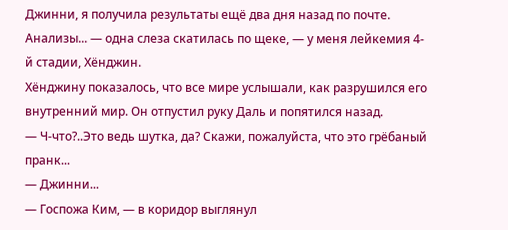Джинни, я получила результаты ещё два дня назад по почте. Анализы... — одна слеза скатилась по щеке, — у меня лейкемия 4-й стадии, Хёнджин.
Хёнджину показалось, что все мире услышали, как разрушился его внутренний мир. Он отпустил руку Даль и попятился назад.
— Ч-что?..Это ведь шутка, да? Скажи, пожалуйста, что это грёбаный пранк...
— Джинни...
— Госпожа Ким, — в коридор выглянул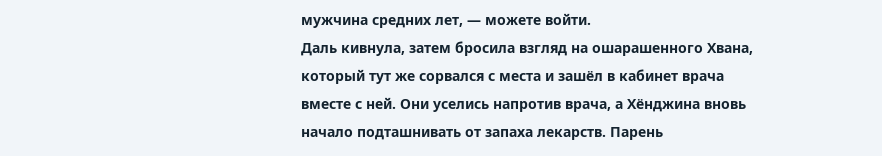мужчина средних лет, — можете войти.
Даль кивнула, затем бросила взгляд на ошарашенного Хвана, который тут же сорвался с места и зашёл в кабинет врача вместе с ней. Они уселись напротив врача, а Хёнджина вновь начало подташнивать от запаха лекарств. Парень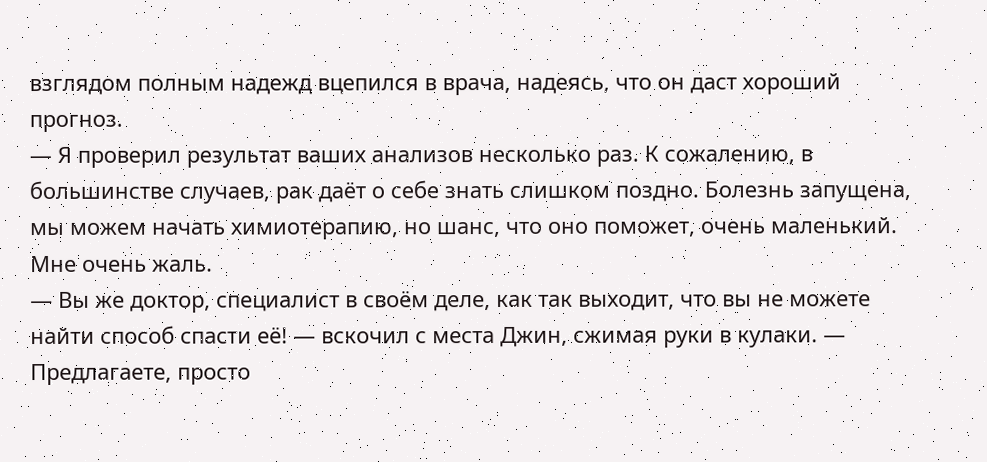взглядом полным надежд вцепился в врача, надеясь, что он даст хороший прогноз.
— Я проверил результат ваших анализов несколько раз. К сожалению, в большинстве случаев, рак даёт о себе знать слишком поздно. Болезнь запущена, мы можем начать химиотерапию, но шанс, что оно поможет, очень маленький. Мне очень жаль.
— Вы же доктор, специалист в своём деле, как так выходит, что вы не можете найти способ спасти её! — вскочил с места Джин, сжимая руки в кулаки. — Предлагаете, просто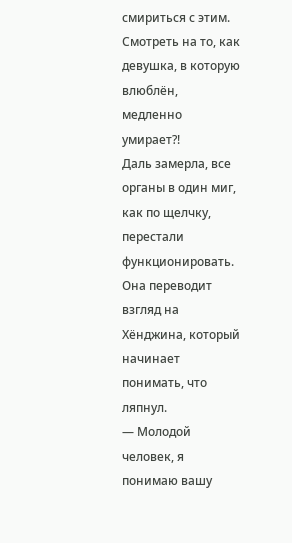смириться с этим. Смотреть на то, как девушка, в которую влюблён, медленно умирает?!
Даль замерла, все органы в один миг, как по щелчку, перестали функционировать. Она переводит взгляд на Хёнджина, который начинает понимать, что ляпнул.
— Молодой человек, я понимаю вашу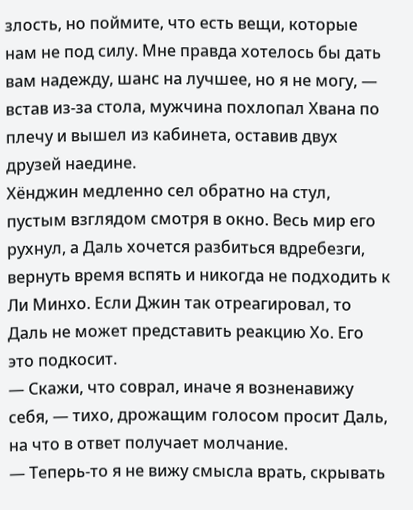злость, но поймите, что есть вещи, которые нам не под силу. Мне правда хотелось бы дать вам надежду, шанс на лучшее, но я не могу, — встав из-за стола, мужчина похлопал Хвана по плечу и вышел из кабинета, оставив двух друзей наедине.
Хёнджин медленно сел обратно на стул, пустым взглядом смотря в окно. Весь мир его рухнул, а Даль хочется разбиться вдребезги, вернуть время вспять и никогда не подходить к Ли Минхо. Если Джин так отреагировал, то Даль не может представить реакцию Хо. Его это подкосит.
— Скажи, что соврал, иначе я возненавижу себя, — тихо, дрожащим голосом просит Даль, на что в ответ получает молчание.
— Теперь-то я не вижу смысла врать, скрывать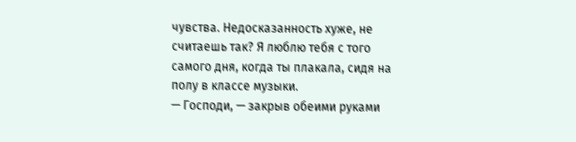чувства. Недосказанность хуже, не считаешь так? Я люблю тебя с того самого дня, когда ты плакала, сидя на полу в классе музыки.
— Господи, — закрыв обеими руками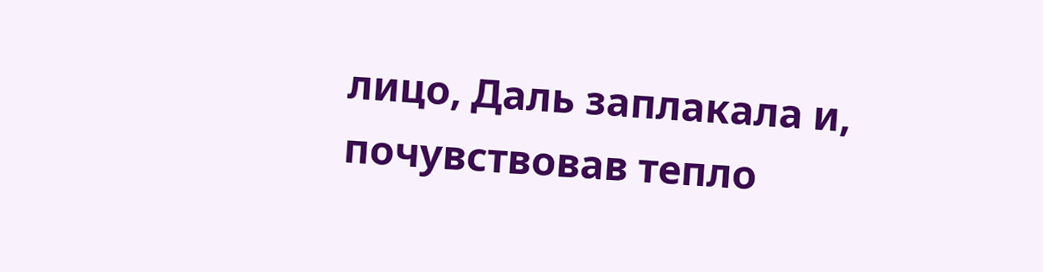лицо, Даль заплакала и, почувствовав тепло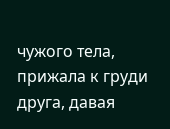чужого тела, прижала к груди друга, давая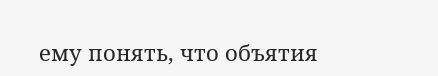ему понять, что объятия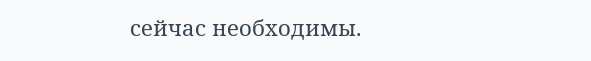сейчас необходимы.